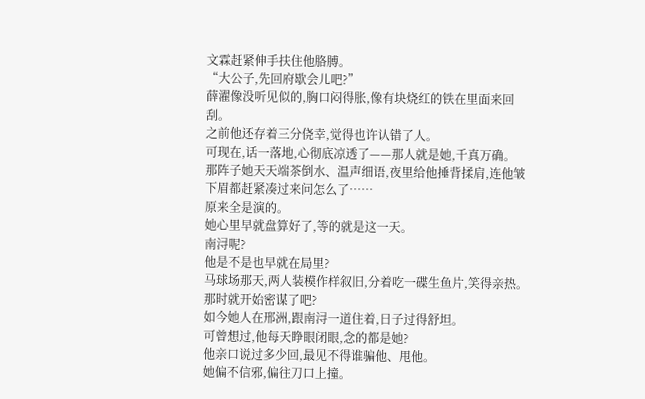文霖赶紧伸手扶住他胳膊。
“大公子,先回府歇会儿吧?”
薛濯像没听见似的,胸口闷得胀,像有块烧红的铁在里面来回刮。
之前他还存着三分侥幸,觉得也许认错了人。
可现在,话一落地,心彻底凉透了——那人就是她,千真万确。
那阵子她天天端茶倒水、温声细语,夜里给他捶背揉肩,连他皱下眉都赶紧凑过来问怎么了……
原来全是演的。
她心里早就盘算好了,等的就是这一天。
南浔呢?
他是不是也早就在局里?
马球场那天,两人装模作样叙旧,分着吃一碟生鱼片,笑得亲热。
那时就开始密谋了吧?
如今她人在邢洲,跟南浔一道住着,日子过得舒坦。
可曾想过,他每天睁眼闭眼,念的都是她?
他亲口说过多少回,最见不得谁骗他、甩他。
她偏不信邪,偏往刀口上撞。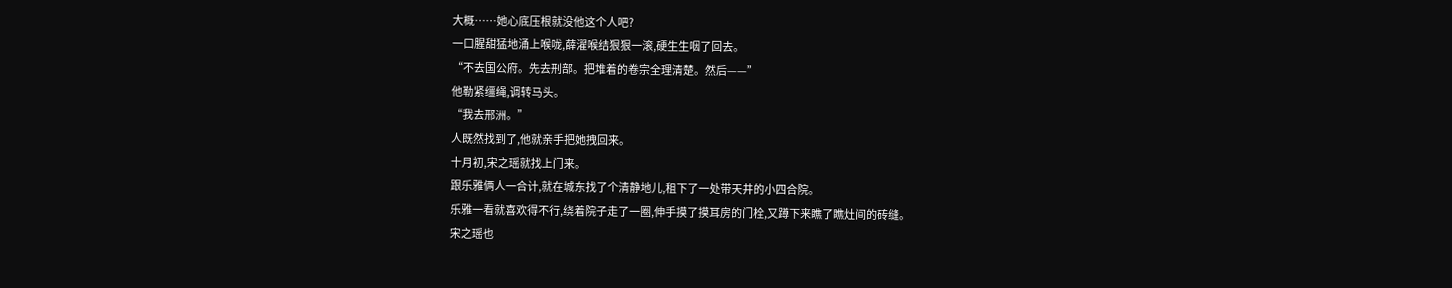大概……她心底压根就没他这个人吧?
一口腥甜猛地涌上喉咙,薛濯喉结狠狠一滚,硬生生咽了回去。
“不去国公府。先去刑部。把堆着的卷宗全理清楚。然后——”
他勒紧缰绳,调转马头。
“我去邢洲。”
人既然找到了,他就亲手把她拽回来。
十月初,宋之瑶就找上门来。
跟乐雅俩人一合计,就在城东找了个清静地儿,租下了一处带天井的小四合院。
乐雅一看就喜欢得不行,绕着院子走了一圈,伸手摸了摸耳房的门栓,又蹲下来瞧了瞧灶间的砖缝。
宋之瑶也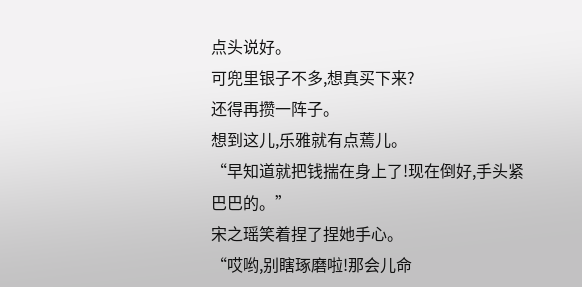点头说好。
可兜里银子不多,想真买下来?
还得再攒一阵子。
想到这儿,乐雅就有点蔫儿。
“早知道就把钱揣在身上了!现在倒好,手头紧巴巴的。”
宋之瑶笑着捏了捏她手心。
“哎哟,别瞎琢磨啦!那会儿命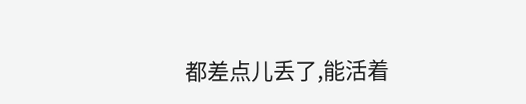都差点儿丢了,能活着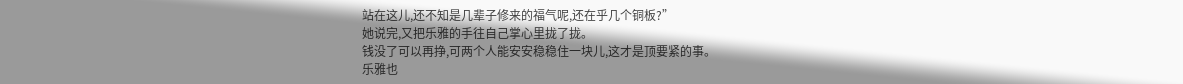站在这儿,还不知是几辈子修来的福气呢,还在乎几个铜板?”
她说完,又把乐雅的手往自己掌心里拢了拢。
钱没了可以再挣,可两个人能安安稳稳住一块儿,这才是顶要紧的事。
乐雅也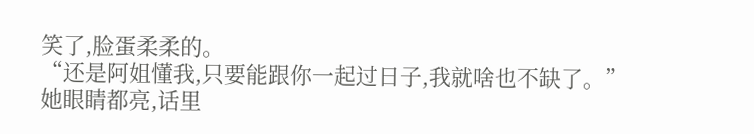笑了,脸蛋柔柔的。
“还是阿姐懂我,只要能跟你一起过日子,我就啥也不缺了。”
她眼睛都亮,话里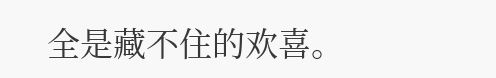全是藏不住的欢喜。